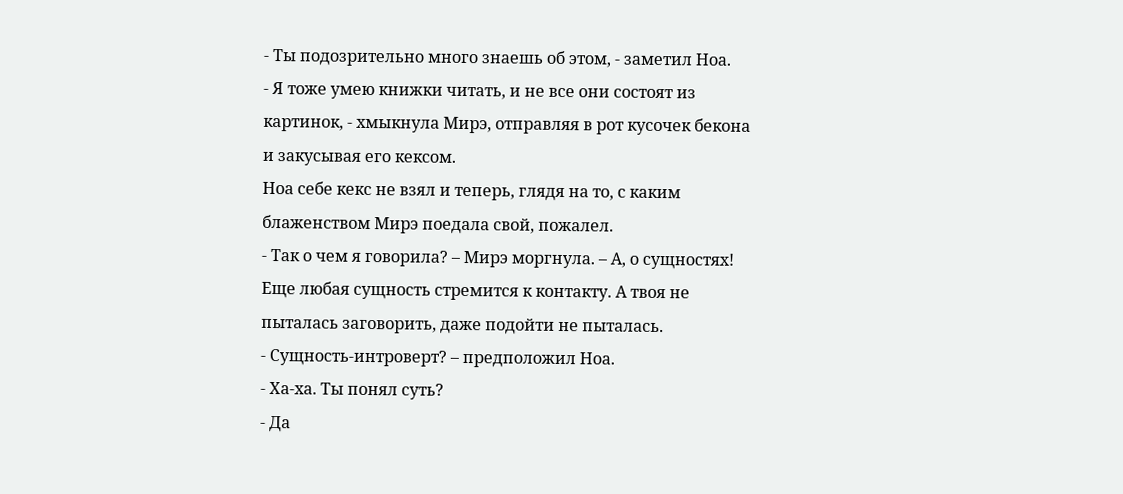- Ты подозрительно много знаешь об этом, - заметил Ноа.
- Я тоже умею книжки читать, и не все они состоят из картинок, - хмыкнула Мирэ, отправляя в рот кусочек бекона и закусывая его кексом.
Ноа себе кекс не взял и теперь, глядя на то, с каким блаженством Мирэ поедала свой, пожалел.
- Так о чем я говорила? – Мирэ моргнула. – А, о сущностях! Еще любая сущность стремится к контакту. А твоя не пыталась заговорить, даже подойти не пыталась.
- Сущность-интроверт? – предположил Ноа.
- Ха-ха. Ты понял суть?
- Да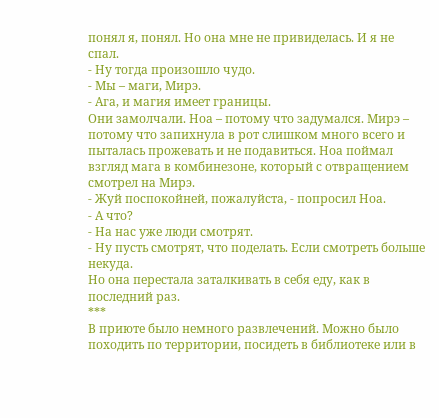понял я, понял. Но она мне не привиделась. И я не спал.
- Ну тогда произошло чудо.
- Мы – маги, Мирэ.
- Ага, и магия имеет границы.
Они замолчали. Ноа – потому что задумался. Мирэ – потому что запихнула в рот слишком много всего и пыталась прожевать и не подавиться. Ноа поймал взгляд мага в комбинезоне, который с отвращением смотрел на Мирэ.
- Жуй поспокойней, пожалуйста, - попросил Ноа.
- А что?
- На нас уже люди смотрят.
- Ну пусть смотрят, что поделать. Если смотреть больше некуда.
Но она перестала заталкивать в себя еду, как в последний раз.
***
В приюте было немного развлечений. Можно было походить по территории, посидеть в библиотеке или в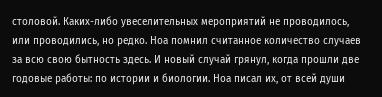столовой. Каких-либо увеселительных мероприятий не проводилось, или проводились, но редко. Ноа помнил считанное количество случаев за всю свою бытность здесь. И новый случай грянул, когда прошли две годовые работы: по истории и биологии. Ноа писал их, от всей души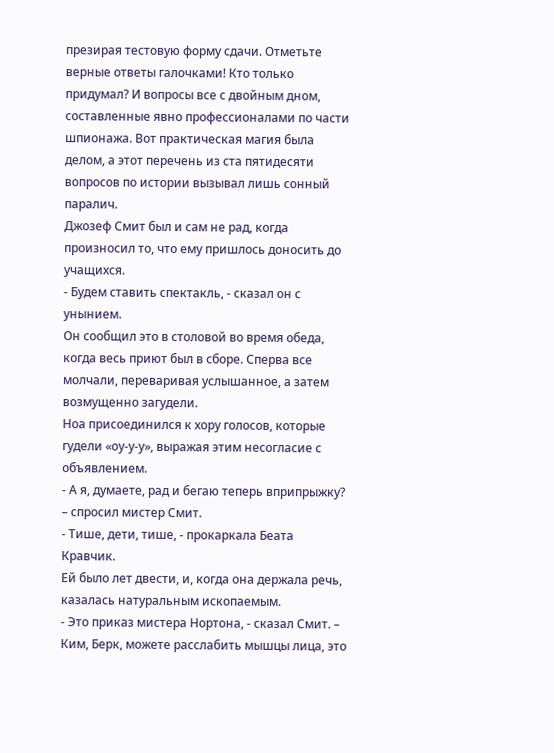презирая тестовую форму сдачи. Отметьте верные ответы галочками! Кто только придумал? И вопросы все с двойным дном, составленные явно профессионалами по части шпионажа. Вот практическая магия была делом, а этот перечень из ста пятидесяти вопросов по истории вызывал лишь сонный паралич.
Джозеф Смит был и сам не рад, когда произносил то, что ему пришлось доносить до учащихся.
- Будем ставить спектакль, - сказал он с унынием.
Он сообщил это в столовой во время обеда, когда весь приют был в сборе. Сперва все молчали, переваривая услышанное, а затем возмущенно загудели.
Ноа присоединился к хору голосов, которые гудели «оу-у-у», выражая этим несогласие с объявлением.
- А я, думаете, рад и бегаю теперь вприпрыжку? – спросил мистер Смит.
- Тише, дети, тише, - прокаркала Беата Кравчик.
Ей было лет двести, и, когда она держала речь, казалась натуральным ископаемым.
- Это приказ мистера Нортона, - сказал Смит. – Ким, Берк, можете расслабить мышцы лица, это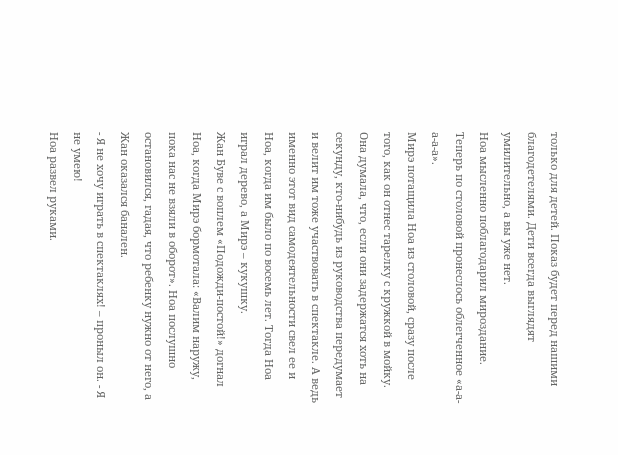только для детей. Показ будет перед нашими благодетелями. Дети всегда выглядят умилительно, а вы уже нет.
Ноа мысленно поблагодарил мироздание. Теперь по столовой пронеслось облегченное «а-а-а-а-а».
Мирэ потащила Ноа из столовой, сразу после того, как он отнес тарелку с кружкой в мойку. Она думала, что, если они задержатся хоть на секунду, кто-нибудь из руководства передумает и велит им тоже участвовать в спектакле. А ведь именно этот вид самодеятельности свел ее и Ноа, когда им было по восемь лет. Тогда Ноа играл дерево, а Мирэ – кукушку.
Жан Буве с воплем «Подожди-постой!» догнал Ноа, когда Мирэ бормотала: «Валим наружу, пока нас не взяли в оборот». Ноа послушно остановился, гадая, что ребенку нужно от него, а Жан оказался банален.
- Я не хочу играть в спектаклях! – проныл он. - Я не умею!
Ноа развел руками.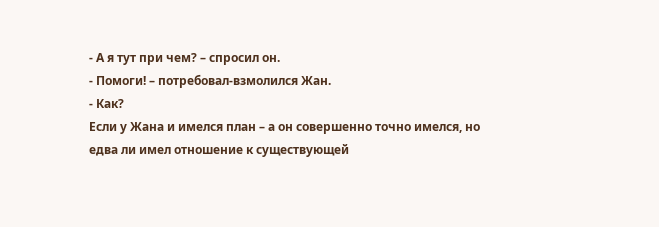- А я тут при чем? – спросил он.
- Помоги! – потребовал-взмолился Жан.
- Как?
Если у Жана и имелся план – а он совершенно точно имелся, но едва ли имел отношение к существующей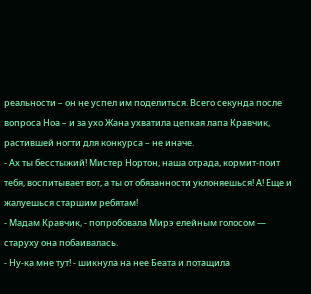реальности – он не успел им поделиться. Всего секунда после вопроса Ноа – и за ухо Жана ухватила цепкая лапа Кравчик, растившей ногти для конкурса – не иначе.
- Ах ты бесстыжий! Мистер Нортон, наша отрада, кормит-поит тебя, воспитывает вот, а ты от обязанности уклоняешься! А! Еще и жалуешься старшим ребятам!
- Мадам Кравчик, - попробовала Мирэ елейным голосом — старуху она побаивалась.
- Ну-ка мне тут! - шикнула на нее Беата и потащила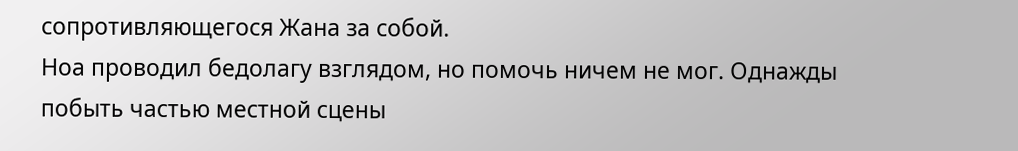сопротивляющегося Жана за собой.
Ноа проводил бедолагу взглядом, но помочь ничем не мог. Однажды побыть частью местной сцены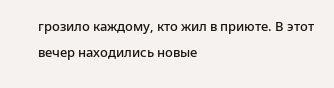грозило каждому, кто жил в приюте. В этот вечер находились новые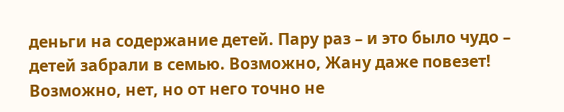деньги на содержание детей. Пару раз – и это было чудо – детей забрали в семью. Возможно, Жану даже повезет! Возможно, нет, но от него точно не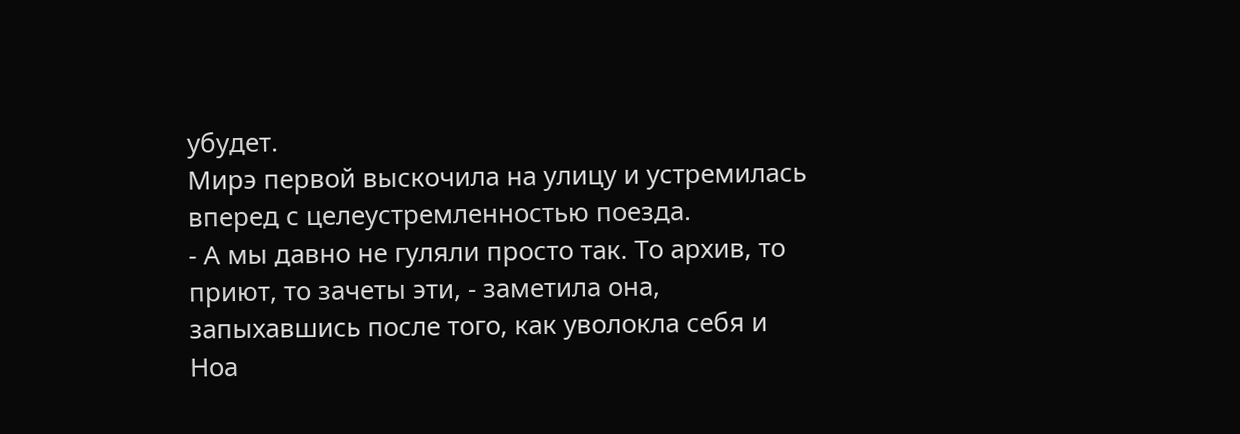убудет.
Мирэ первой выскочила на улицу и устремилась вперед с целеустремленностью поезда.
- А мы давно не гуляли просто так. То архив, то приют, то зачеты эти, - заметила она, запыхавшись после того, как уволокла себя и Ноа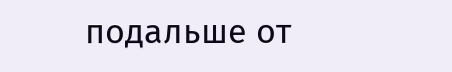подальше от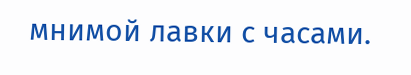мнимой лавки с часами.